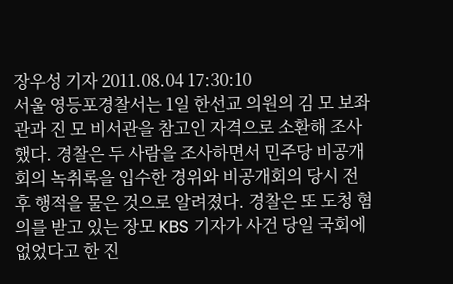장우성 기자 2011.08.04 17:30:10
서울 영등포경찰서는 1일 한선교 의원의 김 모 보좌관과 진 모 비서관을 참고인 자격으로 소환해 조사했다. 경찰은 두 사람을 조사하면서 민주당 비공개회의 녹취록을 입수한 경위와 비공개회의 당시 전후 행적을 물은 것으로 알려졌다. 경찰은 또 도청 혐의를 받고 있는 장모 KBS 기자가 사건 당일 국회에 없었다고 한 진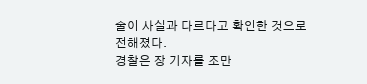술이 사실과 다르다고 확인한 것으로 전해졌다.
경찰은 장 기자를 조만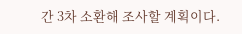간 3차 소환해 조사할 계획이다.